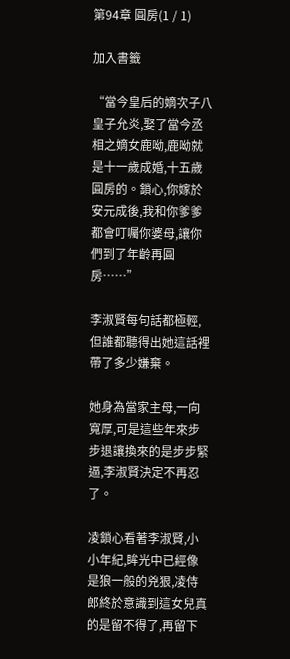第94章 圓房(1 / 1)

加入書籤

“當今皇后的嫡次子八皇子允炎,娶了當今丞相之嫡女鹿呦,鹿呦就是十一歲成婚,十五歲圓房的。鎖心,你嫁於安元成後,我和你爹爹都會叮囑你婆母,讓你們到了年齡再圓房……”

李淑賢每句話都極輕,但誰都聽得出她這話裡帶了多少嫌棄。

她身為當家主母,一向寬厚,可是這些年來步步退讓換來的是步步緊逼,李淑賢決定不再忍了。

凌鎖心看著李淑賢,小小年紀,眸光中已經像是狼一般的兇狠,凌侍郎終於意識到這女兒真的是留不得了,再留下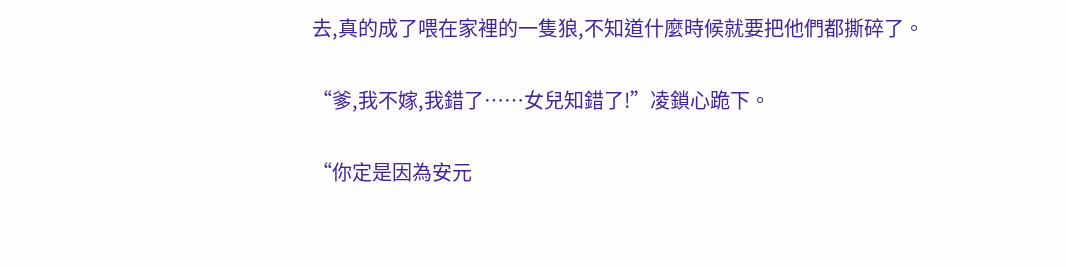去,真的成了喂在家裡的一隻狼,不知道什麼時候就要把他們都撕碎了。

“爹,我不嫁,我錯了……女兒知錯了!”凌鎖心跪下。

“你定是因為安元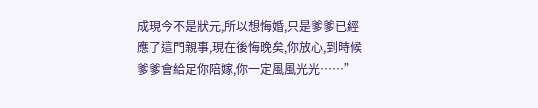成現今不是狀元,所以想悔婚,只是爹爹已經應了這門親事,現在後悔晚矣,你放心,到時候爹爹會給足你陪嫁,你一定風風光光……”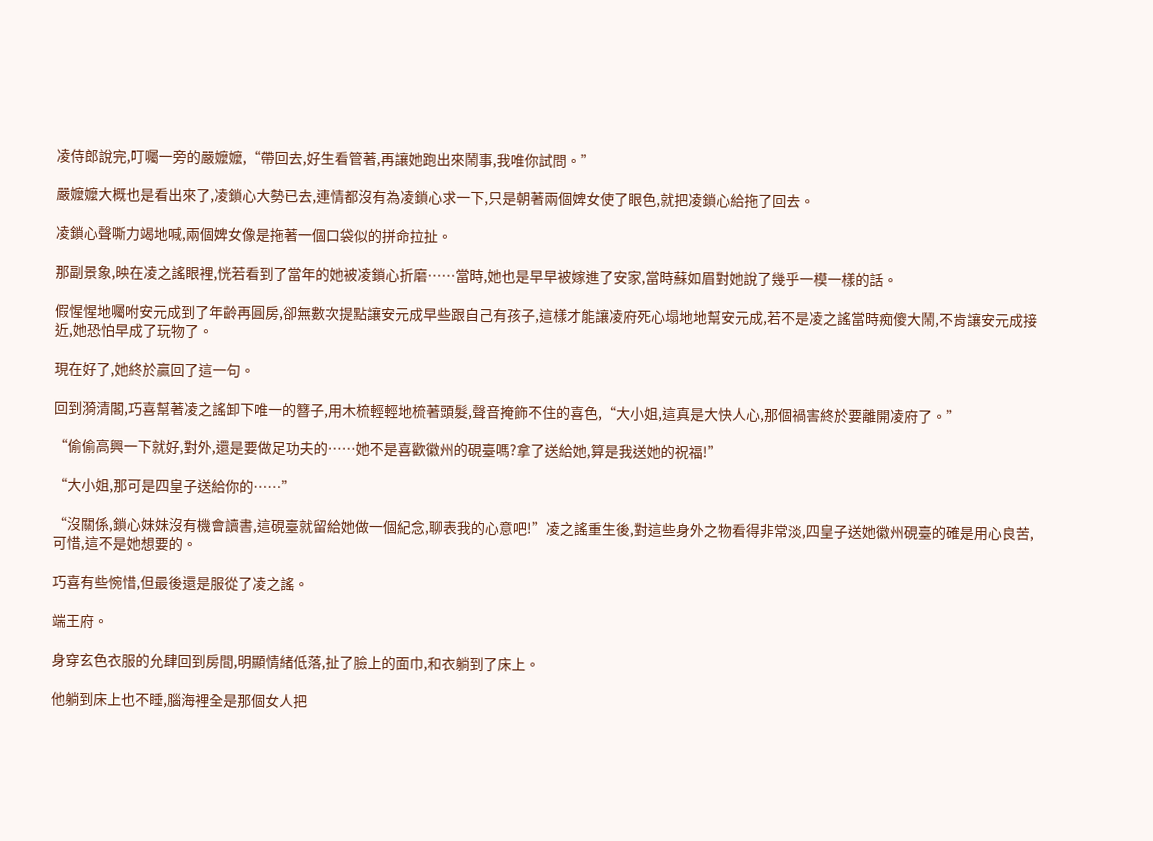凌侍郎說完,叮囑一旁的嚴嬤嬤,“帶回去,好生看管著,再讓她跑出來鬧事,我唯你試問。”

嚴嬤嬤大概也是看出來了,凌鎖心大勢已去,連情都沒有為凌鎖心求一下,只是朝著兩個婢女使了眼色,就把凌鎖心給拖了回去。

凌鎖心聲嘶力竭地喊,兩個婢女像是拖著一個口袋似的拼命拉扯。

那副景象,映在凌之謠眼裡,恍若看到了當年的她被凌鎖心折磨……當時,她也是早早被嫁進了安家,當時蘇如眉對她說了幾乎一模一樣的話。

假惺惺地囑咐安元成到了年齡再圓房,卻無數次提點讓安元成早些跟自己有孩子,這樣才能讓凌府死心塌地地幫安元成,若不是凌之謠當時痴傻大鬧,不肯讓安元成接近,她恐怕早成了玩物了。

現在好了,她終於贏回了這一句。

回到漪清閣,巧喜幫著凌之謠卸下唯一的簪子,用木梳輕輕地梳著頭髮,聲音掩飾不住的喜色,“大小姐,這真是大快人心,那個禍害終於要離開凌府了。”

“偷偷高興一下就好,對外,還是要做足功夫的……她不是喜歡徽州的硯臺嗎?拿了送給她,算是我送她的祝福!”

“大小姐,那可是四皇子送給你的……”

“沒關係,鎖心妹妹沒有機會讀書,這硯臺就留給她做一個紀念,聊表我的心意吧!”凌之謠重生後,對這些身外之物看得非常淡,四皇子送她徽州硯臺的確是用心良苦,可惜,這不是她想要的。

巧喜有些惋惜,但最後還是服從了凌之謠。

端王府。

身穿玄色衣服的允肆回到房間,明顯情緒低落,扯了臉上的面巾,和衣躺到了床上。

他躺到床上也不睡,腦海裡全是那個女人把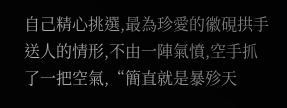自己精心挑選,最為珍愛的徽硯拱手送人的情形,不由一陣氣憤,空手抓了一把空氣,“簡直就是暴殄天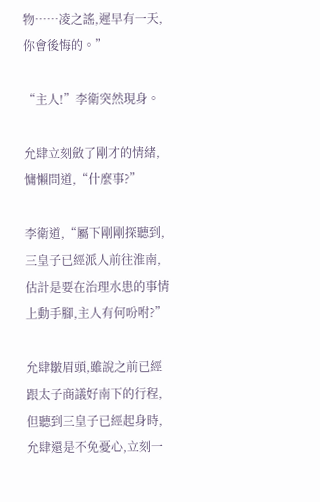物……凌之謠,遲早有一天,你會後悔的。”

“主人!”李衛突然現身。

允肆立刻斂了剛才的情緒,慵懶問道,“什麼事?”

李衛道,“屬下剛剛探聽到,三皇子已經派人前往淮南,估計是要在治理水患的事情上動手腳,主人有何吩咐?”

允肆皺眉頭,雖說之前已經跟太子商議好南下的行程,但聽到三皇子已經起身時,允肆還是不免憂心,立刻一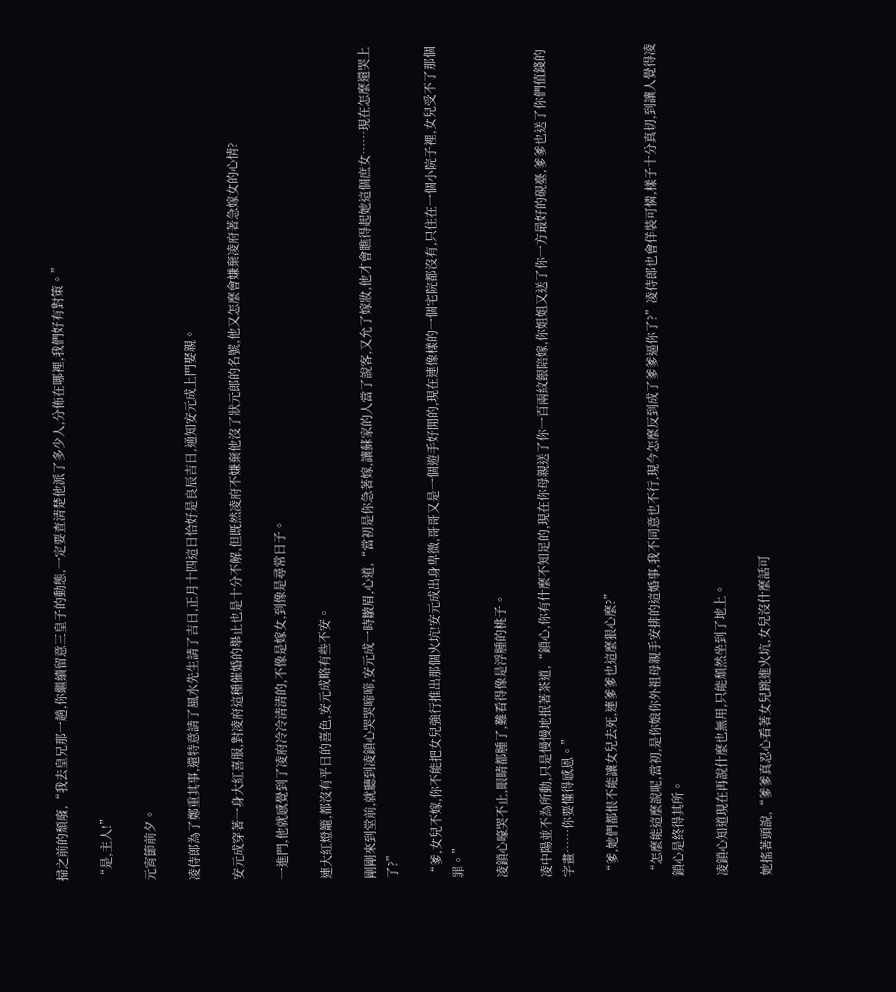掃之前的頹廢,“我去皇兄那一趟,你繼續留意三皇子的動態,一定要查清楚他派了多少人,分佈在哪裡,我們好有對策。”

“是,主人!”

元宵節前夕。

凌侍郎為了鄭重其事,還特意請了風水先生請了吉日,正月十四這日恰好是良辰吉日,通知安元成上門娶親。

安元成穿著一身大紅喜服,對凌府這種催婚的舉止也是十分不解,但既然凌府不嫌棄他沒了狀元郎的名號,他又怎麼會嫌棄凌府著急嫁女的心情?

一進門,他就感覺到了凌府冷冷清清的,不像是嫁女,到像是尋常日子。

連大紅燈籠,都沒有平日的喜色,安元成略有些不安。

剛剛來到堂前,就聽到凌鎖心哭哭啼啼,安元成一時皺眉,心道,“當初是你急著嫁,讓蘇家的人當了說客,又允了嫁妝,他才會瞧得起她這個庶女……現在怎麼還哭上了?”

“爹,女兒不嫁,你不能把女兒強行推出那個火坑!安元成出身卑微,哥哥又是一個遊手好閒的,現在連像樣的一個宅院都沒有,只住在一個小院子裡,女兒受不了那個罪。”

凌鎖心嚎哭不止,眼睛都腫了,難看得像是浮腫的桃子。

凌中陽並不為所動,只是慢慢地抿著茶道,“鎖心,你有什麼不知足的,現在你母親送了你一百兩紋銀陪嫁,你姐姐又送了你一方最好的硯臺,爹爹也送了你們值錢的字畫……你要懂得感恩。”

“爹,她們都恨不能讓女兒去死,連爹爹也這麼狠心麼?”

“怎麼能這麼說呢,當初,是你娘你外祖母親手安排的這婚事,我不同意也不行,現今怎麼反到成了爹爹逼你了?”凌侍郎也會佯裝可憐,樣子十分真切,到讓人覺得凌鎖心是終得其所。

凌鎖心知道現在再說什麼也無用,只能頹然坐到了地上。

她搖著頭說,“爹爹真忍心看著女兒跳進火坑,女兒沒什麼話可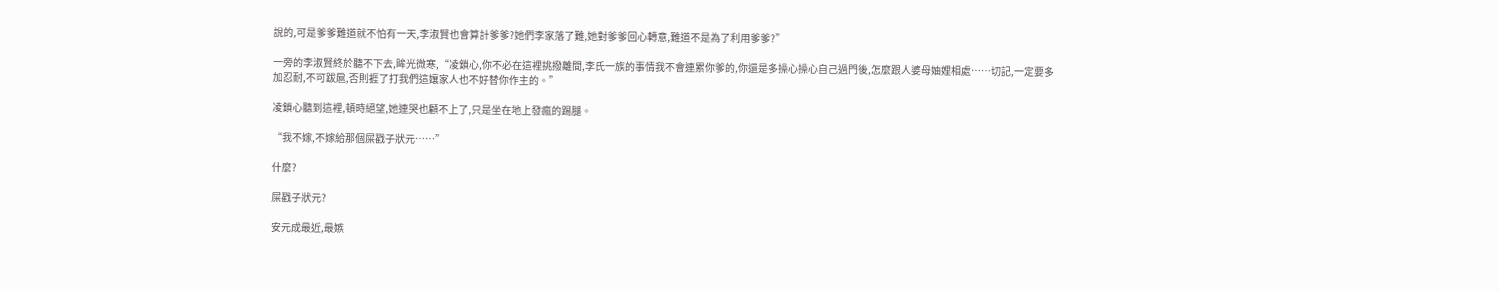說的,可是爹爹難道就不怕有一天,李淑賢也會算計爹爹?她們李家落了難,她對爹爹回心轉意,難道不是為了利用爹爹?”

一旁的李淑賢終於聽不下去,眸光微寒,“凌鎖心,你不必在這裡挑撥離間,李氏一族的事情我不會連累你爹的,你還是多操心操心自己過門後,怎麼跟人婆母妯娌相處……切記,一定要多加忍耐,不可跋扈,否則捱了打我們這孃家人也不好替你作主的。”

凌鎖心聽到這裡,頓時絕望,她連哭也顧不上了,只是坐在地上發瘋的踢腿。

“我不嫁,不嫁給那個屎戳子狀元……”

什麼?

屎戳子狀元?

安元成最近,最嫉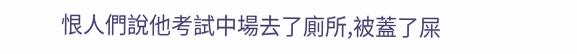恨人們說他考試中場去了廁所,被蓋了屎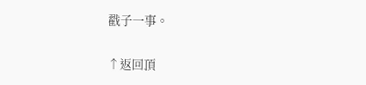戳子一事。

↑返回頂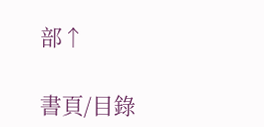部↑

書頁/目錄